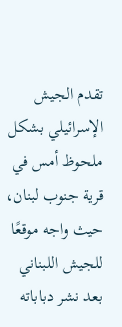تقدم الجيش الإسرائيلي بشكل ملحوظ أمس في قرية جنوب لبنان، حيث واجه موقعًا للجيش اللبناني بعد نشر دباباته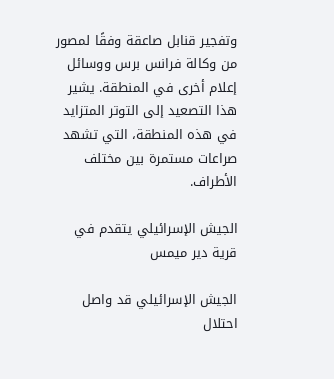وتفجير قنابل صاعقة وفقًا لمصور من وكالة فرانس برس ووسائل إعلام أخرى في المنطقة. يشير هذا التصعيد إلى التوتر المتزايد في هذه المنطقة، التي تشهد صراعات مستمرة بين مختلف الأطراف.

الجيش الإسرائيلي يتقدم في قرية دير ميمس

الجيش الإسرائيلي قد واصل احتلال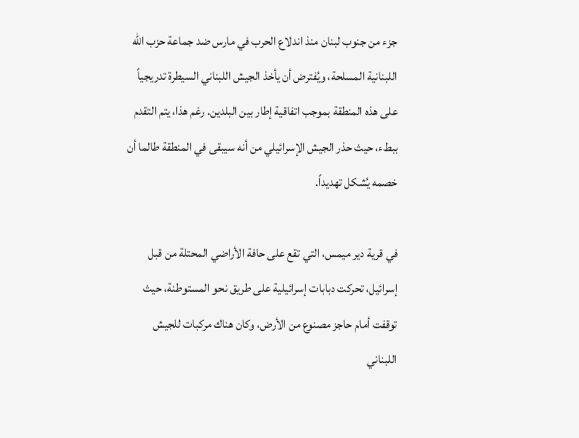جزء من جنوب لبنان منذ اندلاع الحرب في مارس ضد جماعة حزب الله اللبنانية المسلحة، ويُفترض أن يأخذ الجيش اللبناني السيطرة تدريجياً على هذه المنطقة بموجب اتفاقية إطار بين البلدين. رغم هذا، يتم التقدم ببطء، حيث حذر الجيش الإسرائيلي من أنه سيبقى في المنطقة طالما أن خصمه يُشكل تهديداً.

في قرية دير ميمس، التي تقع على حافة الأراضي المحتلة من قبل إسرائيل، تحركت دبابات إسرائيلية على طريق نحو المستوطنة، حيث توقفت أمام حاجز مصنوع من الأرض، وكان هناك مركبات للجيش اللبناني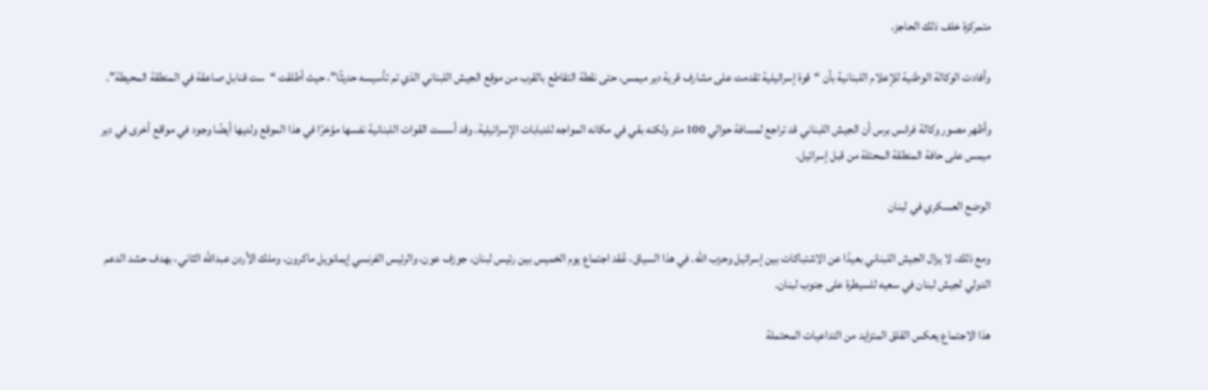متمركزة خلف ذلك الحاجز.

وأفادت الوكالة الوطنية للإعلام اللبنانية بأن “قوة إسرائيلية تقدمت على مشارف قرية دير ميمس، حتى نقطة التقاطع بالقرب من موقع الجيش اللبناني الذي تم تأسيسه حديثًا”، حيث أطلقت “ست قنابل صاعقة في المنطقة المحيطة”.

وأظهر مصور وكالة فرانس برس أن الجيش اللبناني قد تراجع لمسافة حوالي 100 متر ولكنه بقي في مكانه المواجه للدبابات الإسرائيلية. وقد أسست القوات اللبنانية نفسها مؤخرًا في هذا الموقع ولديها أيضًا وجود في مواقع أخرى في دير ميمس على حافة المنطقة المحتلة من قبل إسرائيل.

الوضع العسكري في لبنان

ومع ذلك، لا يزال الجيش اللبناني بعيدًا عن الاشتباكات بين إسرائيل وحزب الله. في هذا السياق، عُقد اجتماع يوم الخميس بين رئيس لبنان، جوزف عون، والرئيس الفرنسي إيمانويل ماكرون، وملك الأردن عبدالله الثاني، بهدف حشد الدعم الدولي لجيش لبنان في سعيه للسيطرة على جنوب لبنان.

هذا الاجتماع يعكس القلق المتزايد من التداعيات المحتملة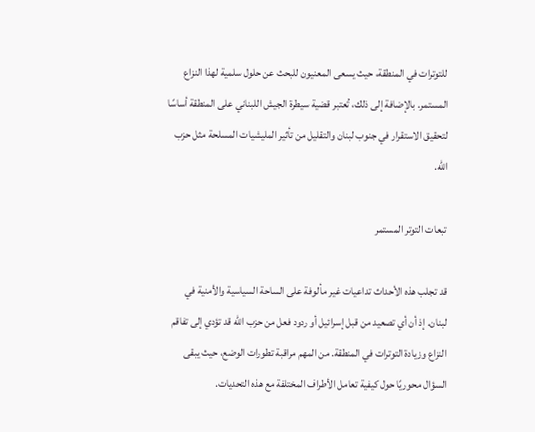للتوترات في المنطقة، حيث يسعى المعنيون للبحث عن حلول سلمية لهذا النزاع المستمر. بالإضافة إلى ذلك، تُعتبر قضية سيطرة الجيش اللبناني على المنطقة أساسًا لتحقيق الاستقرار في جنوب لبنان والتقليل من تأثير المليشيات المسلحة مثل حزب الله.

تبعات التوتر المستمر

قد تجلب هذه الأحداث تداعيات غير مألوفة على الساحة السياسية والأمنية في لبنان. إذ أن أي تصعيد من قبل إسرائيل أو ردود فعل من حزب الله قد تؤدي إلى تفاقم النزاع وزيادة التوترات في المنطقة. من المهم مراقبة تطورات الوضع، حيث يبقى السؤال محوريًا حول كيفية تعامل الأطراف المختلفة مع هذه التحديات.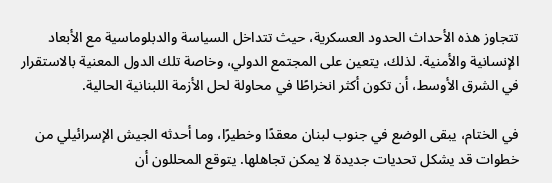تتجاوز هذه الأحداث الحدود العسكرية، حيث تتداخل السياسة والدبلوماسية مع الأبعاد الإنسانية والأمنية. لذلك، يتعين على المجتمع الدولي، وخاصة تلك الدول المعنية بالاستقرار في الشرق الأوسط، أن تكون أكثر انخراطًا في محاولة لحل الأزمة اللبنانية الحالية.

في الختام، يبقى الوضع في جنوب لبنان معقدًا وخطيرًا، وما أحدثه الجيش الإسرائيلي من خطوات قد يشكل تحديات جديدة لا يمكن تجاهلها. يتوقع المحللون أن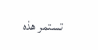تستمر هذه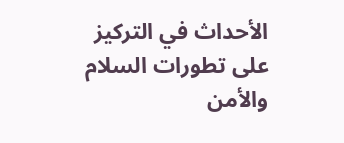الأحداث في التركيز على تطورات السلام والأمن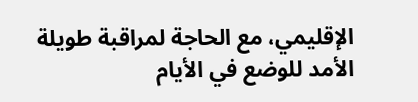الإقليمي، مع الحاجة لمراقبة طويلة الأمد للوضع في الأيام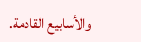والأسابيع القادمة.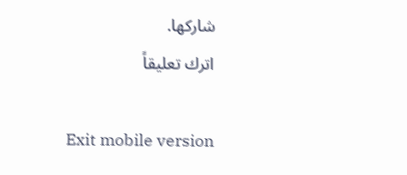شاركها.
اترك تعليقاً

Exit mobile version